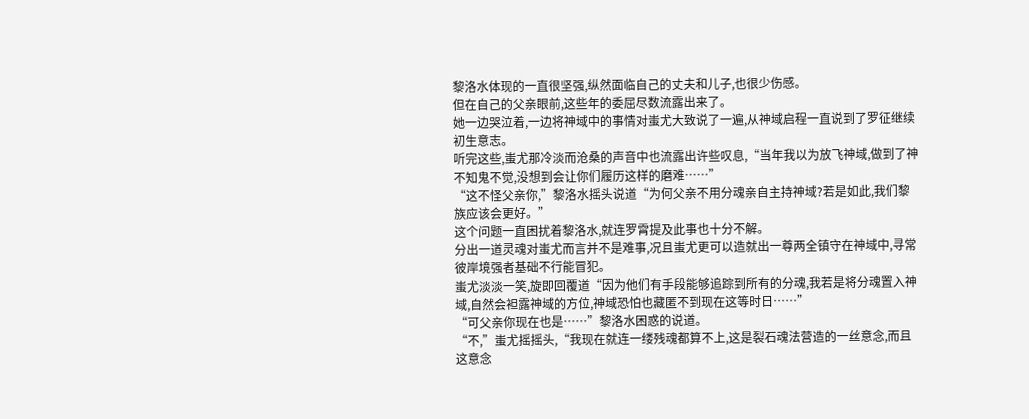黎洛水体现的一直很坚强,纵然面临自己的丈夫和儿子,也很少伤感。
但在自己的父亲眼前,这些年的委屈尽数流露出来了。
她一边哭泣着,一边将神域中的事情对蚩尤大致说了一遍,从神域启程一直说到了罗征继续初生意志。
听完这些,蚩尤那冷淡而沧桑的声音中也流露出许些叹息,“当年我以为放飞神域,做到了神不知鬼不觉,没想到会让你们履历这样的磨难……”
“这不怪父亲你,”黎洛水摇头说道“为何父亲不用分魂亲自主持神域?若是如此,我们黎族应该会更好。”
这个问题一直困扰着黎洛水,就连罗霄提及此事也十分不解。
分出一道灵魂对蚩尤而言并不是难事,况且蚩尤更可以造就出一尊两全镇守在神域中,寻常彼岸境强者基础不行能冒犯。
蚩尤淡淡一笑,旋即回覆道“因为他们有手段能够追踪到所有的分魂,我若是将分魂置入神域,自然会袒露神域的方位,神域恐怕也藏匿不到现在这等时日……”
“可父亲你现在也是……”黎洛水困惑的说道。
“不,”蚩尤摇摇头,“我现在就连一缕残魂都算不上,这是裂石魂法营造的一丝意念,而且这意念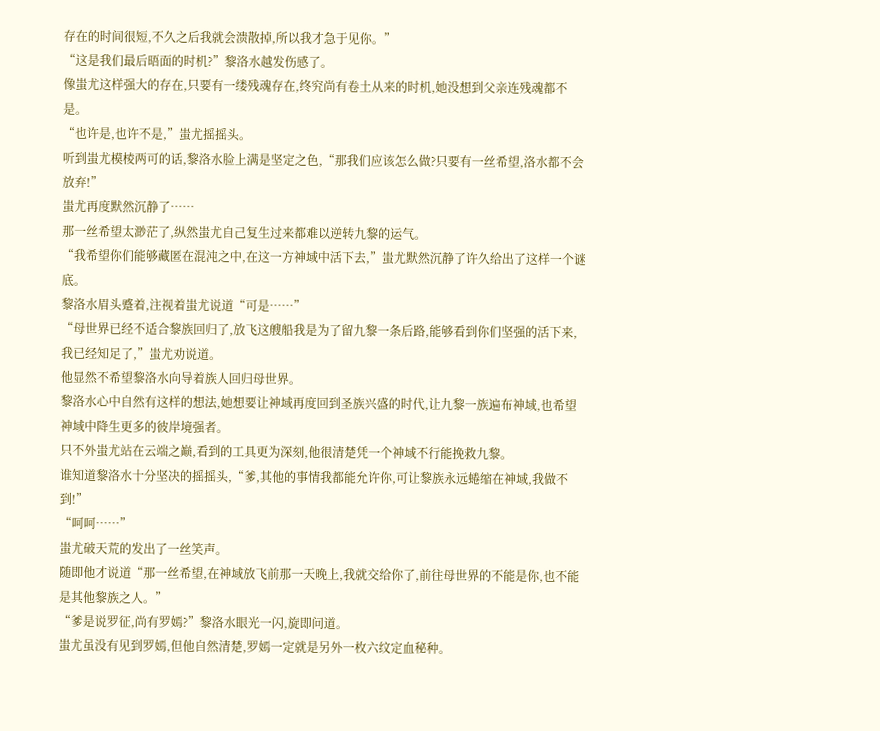存在的时间很短,不久之后我就会溃散掉,所以我才急于见你。”
“这是我们最后晤面的时机?”黎洛水越发伤感了。
像蚩尤这样强大的存在,只要有一缕残魂存在,终究尚有卷土从来的时机,她没想到父亲连残魂都不是。
“也许是,也许不是,”蚩尤摇摇头。
听到蚩尤模棱两可的话,黎洛水脸上满是坚定之色,“那我们应该怎么做?只要有一丝希望,洛水都不会放弃!”
蚩尤再度默然沉静了……
那一丝希望太渺茫了,纵然蚩尤自己复生过来都难以逆转九黎的运气。
“我希望你们能够藏匿在混沌之中,在这一方神域中活下去,”蚩尤默然沉静了许久给出了这样一个谜底。
黎洛水眉头蹙着,注视着蚩尤说道“可是……”
“母世界已经不适合黎族回归了,放飞这艘船我是为了留九黎一条后路,能够看到你们坚强的活下来,我已经知足了,”蚩尤劝说道。
他显然不希望黎洛水向导着族人回归母世界。
黎洛水心中自然有这样的想法,她想要让神域再度回到圣族兴盛的时代,让九黎一族遍布神域,也希望神域中降生更多的彼岸境强者。
只不外蚩尤站在云端之巅,看到的工具更为深刻,他很清楚凭一个神域不行能挽救九黎。
谁知道黎洛水十分坚决的摇摇头,“爹,其他的事情我都能允许你,可让黎族永远蜷缩在神域,我做不到!”
“呵呵……”
蚩尤破天荒的发出了一丝笑声。
随即他才说道“那一丝希望,在神域放飞前那一天晚上,我就交给你了,前往母世界的不能是你,也不能是其他黎族之人。”
“爹是说罗征,尚有罗嫣?”黎洛水眼光一闪,旋即问道。
蚩尤虽没有见到罗嫣,但他自然清楚,罗嫣一定就是另外一枚六纹定血秘种。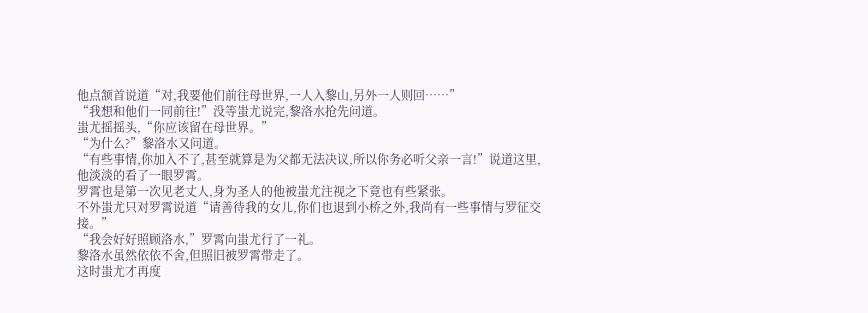他点颔首说道“对,我要他们前往母世界,一人入黎山,另外一人则回……”
“我想和他们一同前往!”没等蚩尤说完,黎洛水抢先问道。
蚩尤摇摇头,“你应该留在母世界。”
“为什么?”黎洛水又问道。
“有些事情,你加入不了,甚至就算是为父都无法决议,所以你务必听父亲一言!”说道这里,他淡淡的看了一眼罗霄。
罗霄也是第一次见老丈人,身为圣人的他被蚩尤注视之下竟也有些紧张。
不外蚩尤只对罗霄说道“请善待我的女儿,你们也退到小桥之外,我尚有一些事情与罗征交接。”
“我会好好照顾洛水,”罗霄向蚩尤行了一礼。
黎洛水虽然依依不舍,但照旧被罗霄带走了。
这时蚩尤才再度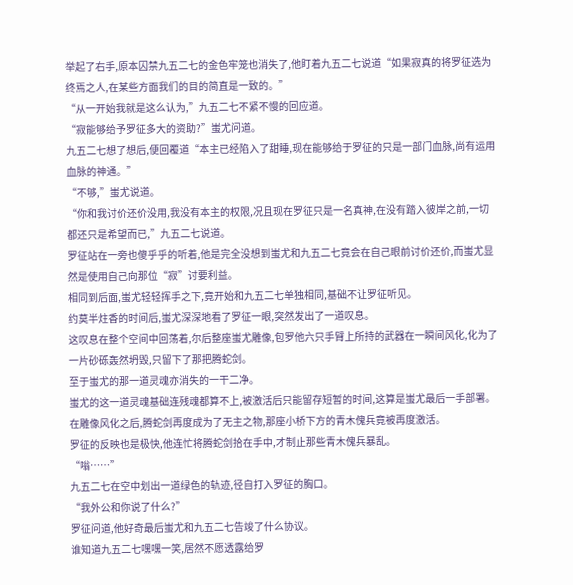举起了右手,原本囚禁九五二七的金色牢笼也消失了,他盯着九五二七说道“如果寂真的将罗征选为终焉之人,在某些方面我们的目的简直是一致的。”
“从一开始我就是这么认为,”九五二七不紧不慢的回应道。
“寂能够给予罗征多大的资助?”蚩尤问道。
九五二七想了想后,便回覆道“本主已经陷入了甜睡,现在能够给于罗征的只是一部门血脉,尚有运用血脉的神通。”
“不够,”蚩尤说道。
“你和我讨价还价没用,我没有本主的权限,况且现在罗征只是一名真神,在没有踏入彼岸之前,一切都还只是希望而已,”九五二七说道。
罗征站在一旁也傻乎乎的听着,他是完全没想到蚩尤和九五二七竟会在自己眼前讨价还价,而蚩尤显然是使用自己向那位“寂”讨要利益。
相同到后面,蚩尤轻轻挥手之下,竟开始和九五二七单独相同,基础不让罗征听见。
约莫半炷香的时间后,蚩尤深深地看了罗征一眼,突然发出了一道叹息。
这叹息在整个空间中回荡着,尔后整座蚩尤雕像,包罗他六只手臂上所持的武器在一瞬间风化,化为了一片砂砾轰然坍毁,只留下了那把腾蛇剑。
至于蚩尤的那一道灵魂亦消失的一干二净。
蚩尤的这一道灵魂基础连残魂都算不上,被激活后只能留存短暂的时间,这算是蚩尤最后一手部署。
在雕像风化之后,腾蛇剑再度成为了无主之物,那座小桥下方的青木傀兵竟被再度激活。
罗征的反映也是极快,他连忙将腾蛇剑拾在手中,才制止那些青木傀兵暴乱。
“嗡……”
九五二七在空中划出一道绿色的轨迹,径自打入罗征的胸口。
“我外公和你说了什么?”
罗征问道,他好奇最后蚩尤和九五二七告竣了什么协议。
谁知道九五二七嘿嘿一笑,居然不愿透露给罗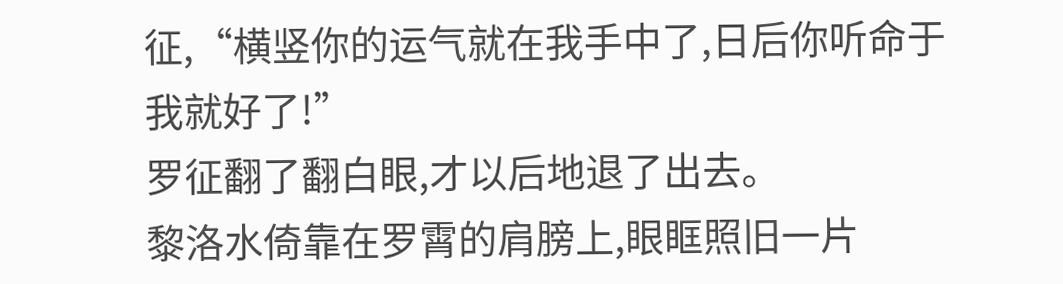征,“横竖你的运气就在我手中了,日后你听命于我就好了!”
罗征翻了翻白眼,才以后地退了出去。
黎洛水倚靠在罗霄的肩膀上,眼眶照旧一片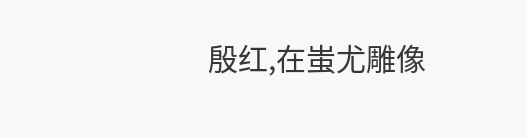殷红,在蚩尤雕像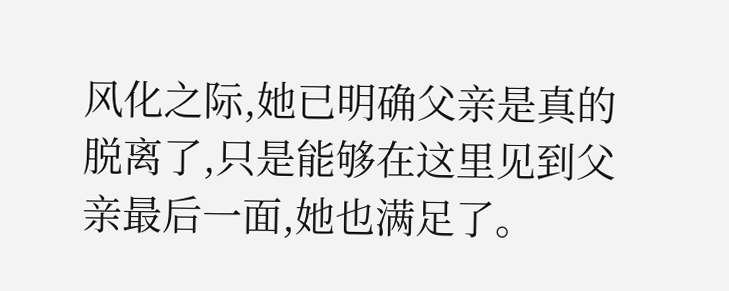风化之际,她已明确父亲是真的脱离了,只是能够在这里见到父亲最后一面,她也满足了。